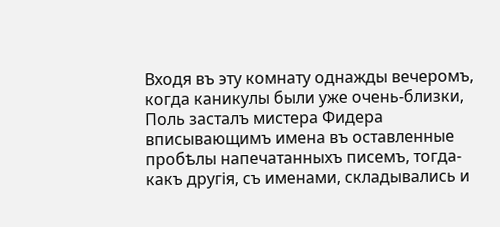Входя въ эту комнату однажды вечеромъ, когда каникулы были уже очень-близки, Поль засталъ мистера Фидера вписывающимъ имена въ оставленные пробѣлы напечатанныхъ писемъ, тогда-какъ другія, съ именами, складывались и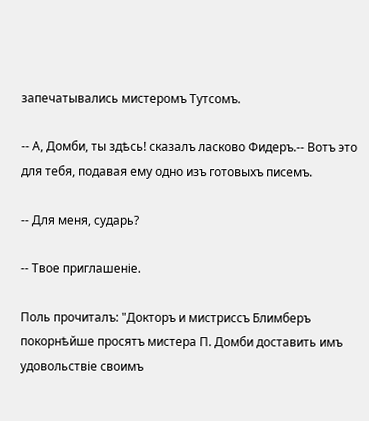запечатывались мистеромъ Тутсомъ.

-- А, Домби, ты здѣсь! сказалъ ласково Фидеръ.-- Вотъ это для тебя, подавая ему одно изъ готовыхъ писемъ.

-- Для меня, сударь?

-- Твое приглашеніе.

Поль прочиталъ: "Докторъ и мистриссъ Блимберъ покорнѣйше просятъ мистера П. Домби доставить имъ удовольствіе своимъ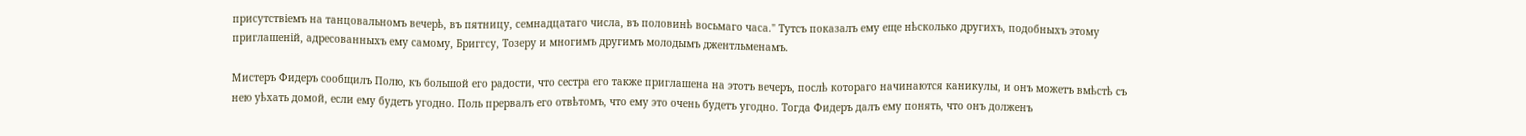присутствіемъ на танцовальномъ вечерѣ, въ пятницу, семнадцатаго числа, въ половинѣ восьмаго часа." Тутсъ показалъ ему еще нѣсколько другихъ, подобныхъ этому приглашеній, адресованныхъ ему самому, Бриггсу, Тозеру и многимъ другимъ молодымъ джентльменамъ.

Мистеръ Фидеръ сообщилъ Полю, къ большой его радости, что сестра его также приглашена на этотъ вечеръ, послѣ котораго начинаются каникулы, и онъ можетъ вмѣстѣ съ нею уѣхать домой, если ему будетъ угодно. Поль прервалъ его отвѣтомъ, что ему это очень будетъ угодно. Тогда Фидеръ далъ ему понять, что онъ долженъ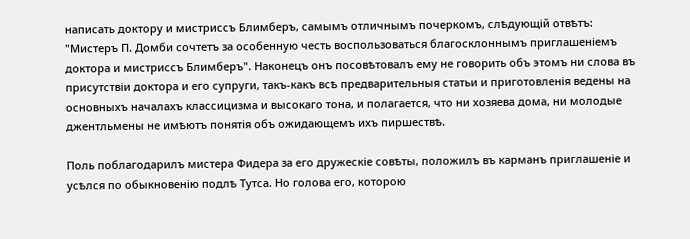написать доктору и мистриссъ Блимберъ, самымъ отличнымъ почеркомъ, слѣдующій отвѣтъ: "Мистеръ П. Домби сочтетъ за особенную честь воспользоваться благосклоннымъ приглашеніемъ доктора и мистриссъ Блимберъ". Наконецъ онъ посовѣтовалъ ему не говорить объ этомъ ни слова въ присутствіи доктора и его супруги, такъ-какъ всѣ предварительныя статьи и приготовленія ведены на основныхъ началахъ классицизма и высокаго тона, и полагается, что ни хозяева дома, ни молодые джентльмены не имѣютъ понятія объ ожидающемъ ихъ пиршествѣ.

Поль поблагодарилъ мистера Фидера за его дружескіе совѣты, положилъ въ карманъ приглашеніе и усѣлся по обыкновенію подлѣ Тутса. Но голова его, которою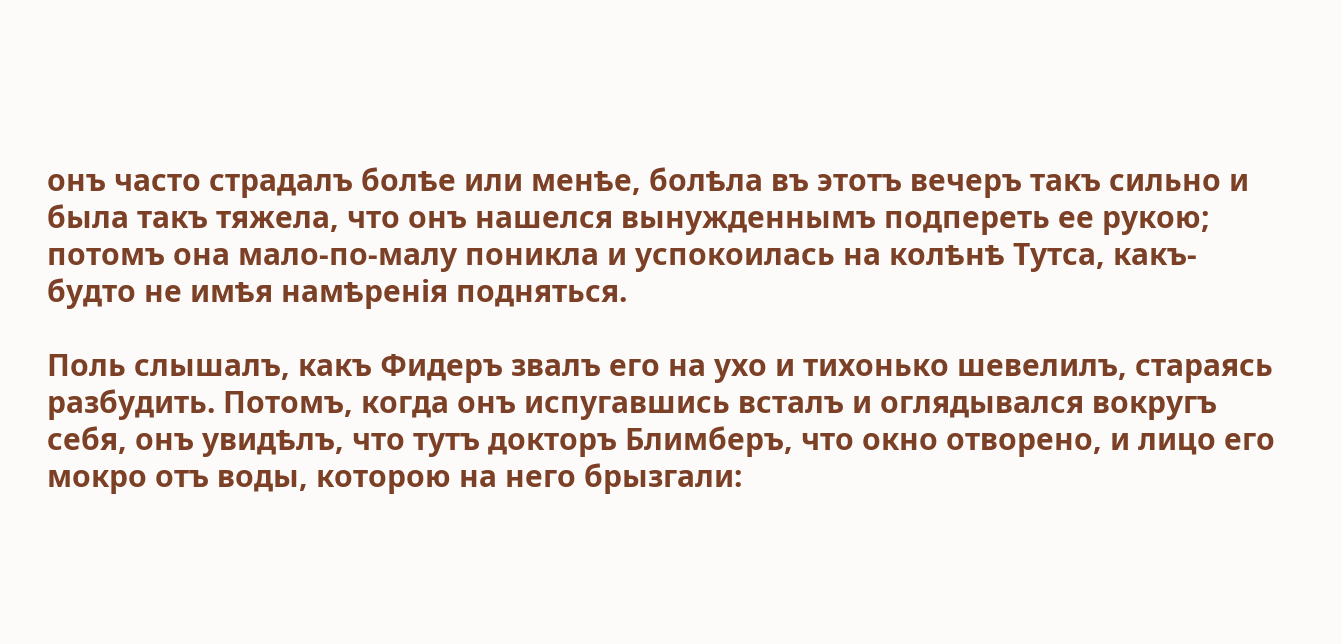онъ часто страдалъ болѣе или менѣе, болѣла въ этотъ вечеръ такъ сильно и была такъ тяжела, что онъ нашелся вынужденнымъ подпереть ее рукою; потомъ она мало-по-малу поникла и успокоилась на колѣнѣ Тутса, какъ-будто не имѣя намѣренія подняться.

Поль слышалъ, какъ Фидеръ звалъ его на ухо и тихонько шевелилъ, стараясь разбудить. Потомъ, когда онъ испугавшись всталъ и оглядывался вокругъ себя, онъ увидѣлъ, что тутъ докторъ Блимберъ, что окно отворено, и лицо его мокро отъ воды, которою на него брызгали: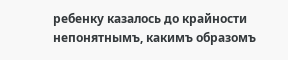ребенку казалось до крайности непонятнымъ, какимъ образомъ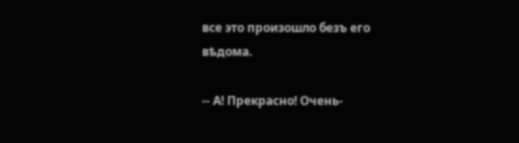все это произошло безъ его вѣдома.

-- А! Прекрасно! Очень-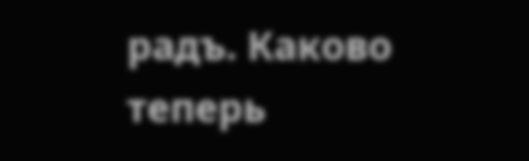радъ. Каково теперь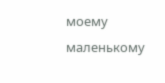моему маленькому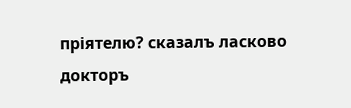пріятелю? сказалъ ласково докторъ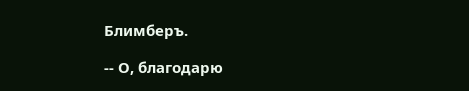Блимберъ.

-- О, благодарю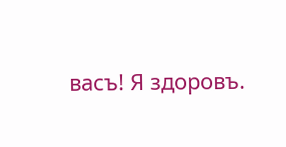васъ! Я здоровъ.